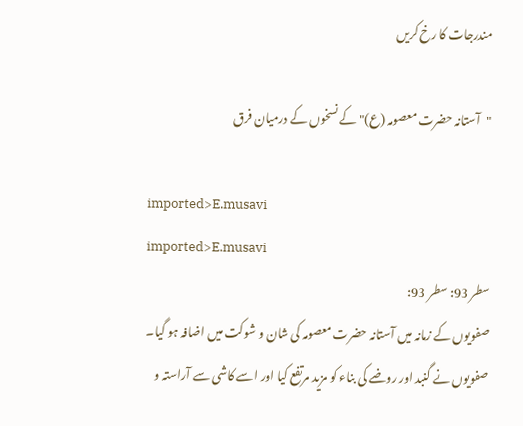مندرجات کا رخ کریں

"آستانہ حضرت معصومہ (ع)" کے نسخوں کے درمیان فرق

imported>E.musavi
imported>E.musavi
سطر 93: سطر 93:
صفویوں کے زمانہ میں آستانہ حضرت معصومہ کی شان و شوکت میں اضافہ ہو گیا۔ صفویوں نے گنبد اور روضے کی بناء کو مزید مرتفع کیا اور اسے کاشی سے آراستہ و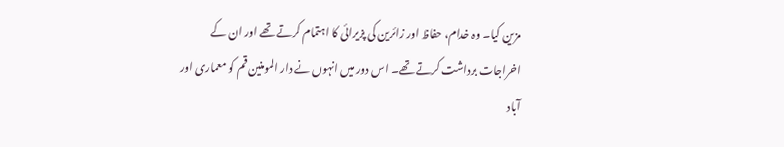مزین کیا۔ وہ خدام، حفاظ اور زائرین کی پزیرائی کا اہتمام کرتے تھے اور ان کے اخراجات برداشت کرتے تھے۔ اس دور میں انہوں نے دار المومنین قم کو معماری اور آباد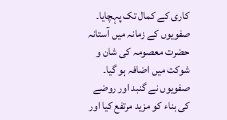کاری کے کمال تک پہچایا۔
صفویوں کے زمانہ میں آستانہ حضرت معصومہ کی شان و شوکت میں اضافہ ہو گیا۔ صفویوں نے گنبد اور روضے کی بناء کو مزید مرتفع کیا اور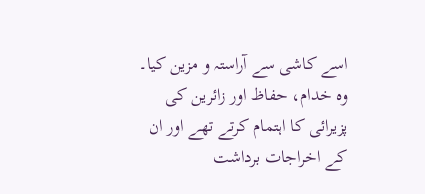اسے کاشی سے آراستہ و مزین کیا۔ وہ خدام، حفاظ اور زائرین کی پزیرائی کا اہتمام کرتے تھے اور ان کے اخراجات برداشت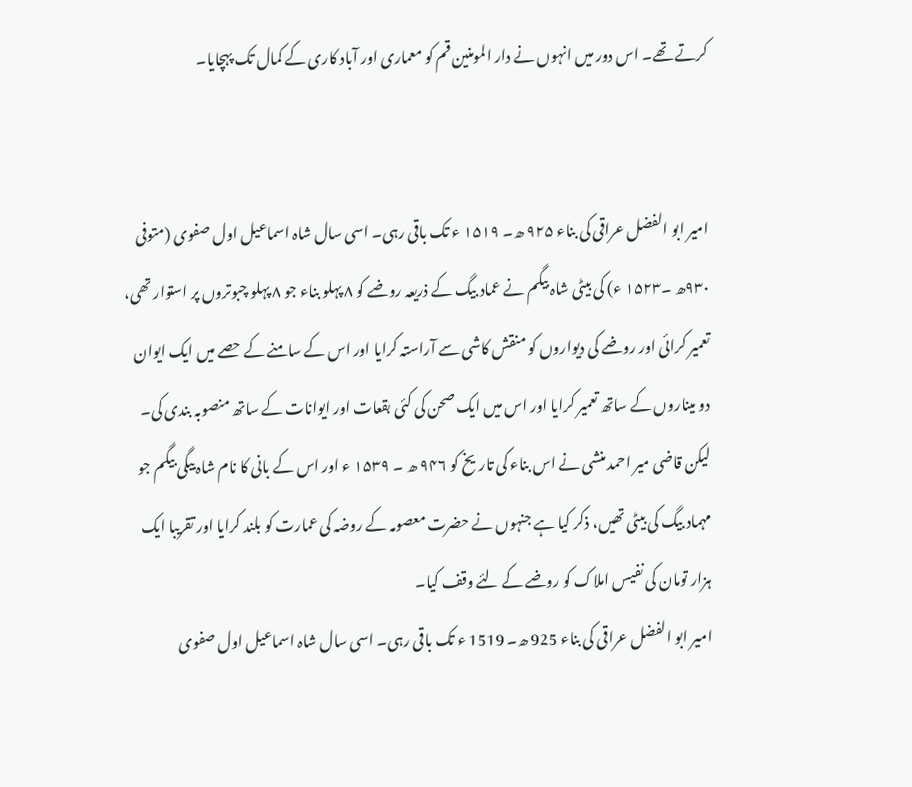کرتے تھے۔ اس دور میں انہوں نے دار المومنین قم کو معماری اور آباد کاری کے کمال تک پہچایا۔


امیر ابو الفضل عراقی کی بناء ۹۲۵ ھ۔ ۱۵۱۹ ء تک باقی رہی۔ اسی سال شاہ اسماعیل اول صفوی (متوفی ۹۳۰ھ ۔۱۵۲۳ ء) کی بیٹی شاہ بیگم نے عماد بیگ کے ذریعہ روضے کو ۸ پہلو بناء جو ۸ پہلو چبوتروں پر استوار تھی، تعمیر کرائی اور روضے کی دیواروں کو منقش کاشی سے آراستہ کرایا اور اس کے سامنے کے حصے میں ایک ایوان دو میناروں کے ساتھ تعمیر کرایا اور اس میں ایک صحن کی کئی بقعات اور ایوانات کے ساتھ منصوبہ بندی کی۔ لیکن قاضی میر احمد منشی نے اس بناء کی تاریخ کو ۹۴۶ ھ ۔ ۱۵۳۹ ء اور اس کے بانی کا نام شاہ بیگی بیگم جو مہماد بیگ کی بیٹی تھیں، ذکر کیا ہے جنہوں نے حضرت معصومہ کے روضہ کی عمارت کو بلند کرایا اور تقریبا ایک ہزار تومان کی نفیس املاک کو روضے کے لئے وقف کیا۔
امیر ابو الفضل عراقی کی بناء 925 ھ۔ 1519 ء تک باقی رہی۔ اسی سال شاہ اسماعیل اول صفوی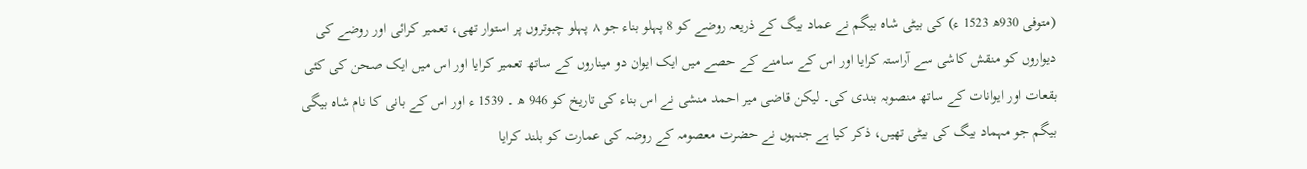(متوفی 930ھ 1523 ء) کی بیٹی شاہ بیگم نے عماد بیگ کے ذریعہ روضے کو 8 پہلو بناء جو ۸ پہلو چبوتروں پر استوار تھی، تعمیر کرائی اور روضے کی دیواروں کو منقش کاشی سے آراستہ کرایا اور اس کے سامنے کے حصے میں ایک ایوان دو میناروں کے ساتھ تعمیر کرایا اور اس میں ایک صحن کی کئی بقعات اور ایوانات کے ساتھ منصوبہ بندی کی۔ لیکن قاضی میر احمد منشی نے اس بناء کی تاریخ کو 946 ھ ۔ 1539 ء اور اس کے بانی کا نام شاہ بیگی بیگم جو مہماد بیگ کی بیٹی تھیں، ذکر کیا ہے جنہوں نے حضرت معصومہ کے روضہ کی عمارت کو بلند کرایا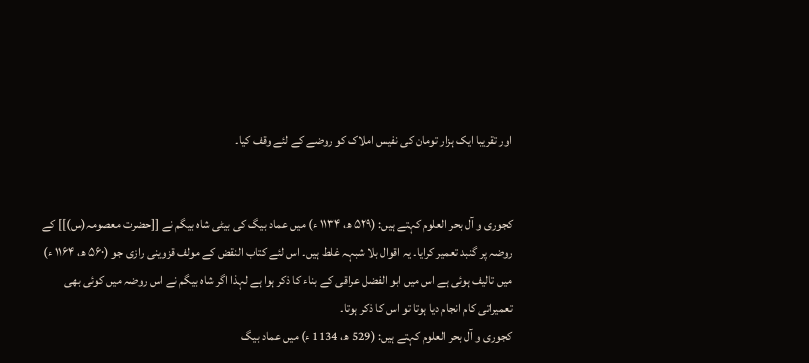اور تقریبا ایک ہزار تومان کی نفیس املاک کو روضے کے لئے وقف کیا۔


کجوری و آل بحر العلوم کہتے ہیں: (۵۲۹ ھ، ۱۱۳۴ ء) میں عماد بیگ کی بیٹی شاہ بیگم نے [[حضرت معصومہ(س)]] کے روضہ پر گنبد تعمیر کرایا۔ یہ اقوال بلا شبہہ غلط ہیں۔ اس لئے کتاب النقض کے مولف قزوینی رازی جو (۵۶۰ ھ، ۱۱۶۴ ء) میں تالیف ہوئی ہے اس میں ابو الفضل عراقی کے بناء کا ذکر ہوا ہے لہذا اگر شاہ بیگم نے اس روضہ میں کوئی بھی تعمیراتی کام انجام دیا ہوتا تو اس کا ذکر ہوتا۔
کجوری و آل بحر العلوم کہتے ہیں: (529 ھ، 1134 ء) میں عماد بیگ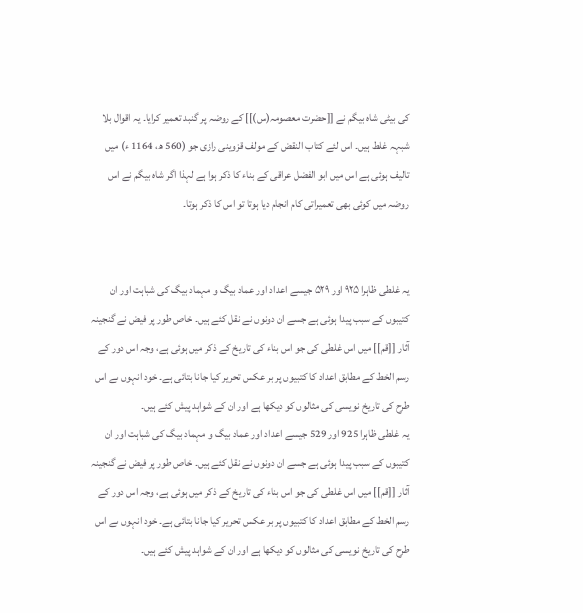کی بیٹی شاہ بیگم نے [[حضرت معصومہ(س)]] کے روضہ پر گنبد تعمیر کرایا۔ یہ اقوال بلا شبہہ غلط ہیں۔ اس لئے کتاب النقض کے مولف قزوینی رازی جو (560 ھ، 1164 ء) میں تالیف ہوئی ہے اس میں ابو الفضل عراقی کے بناء کا ذکر ہوا ہے لہذا اگر شاہ بیگم نے اس روضہ میں کوئی بھی تعمیراتی کام انجام دیا ہوتا تو اس کا ذکر ہوتا۔


یہ غلطی ظاہرا ۹۲۵ اور ۵۲۹ جیسے اعداد اور عماد بیگ و مہماد بیگ کی شباہت اور ان کتیبوں کے سبب پیدا ہوئی ہے جسے ان دونوں نے نقل کئے ہیں۔ خاص طور پر فیض نے گنجینہ آثار [[قم]] میں اس غلطی کی جو اس بناء کی تاریخ کے ذکر میں ہوئی ہے، وجہ اس دور کے رسم الخط کے مطابق اعداد کا کتبیوں پر بر عکس تحریر کیا جانا بتائی ہے۔ خود انہوں ںے اس طرح کی تاریخ نویسی کی مثالوں کو دیکھا ہے اور ان کے شواہد پیش کئے ہیں۔
یہ غلطی ظاہرا 925 اور 529 جیسے اعداد اور عماد بیگ و مہماد بیگ کی شباہت اور ان کتیبوں کے سبب پیدا ہوئی ہے جسے ان دونوں نے نقل کئے ہیں۔ خاص طور پر فیض نے گنجینہ آثار [[قم]] میں اس غلطی کی جو اس بناء کی تاریخ کے ذکر میں ہوئی ہے، وجہ اس دور کے رسم الخط کے مطابق اعداد کا کتبیوں پر بر عکس تحریر کیا جانا بتائی ہے۔ خود انہوں ںے اس طرح کی تاریخ نویسی کی مثالوں کو دیکھا ہے اور ان کے شواہد پیش کئے ہیں۔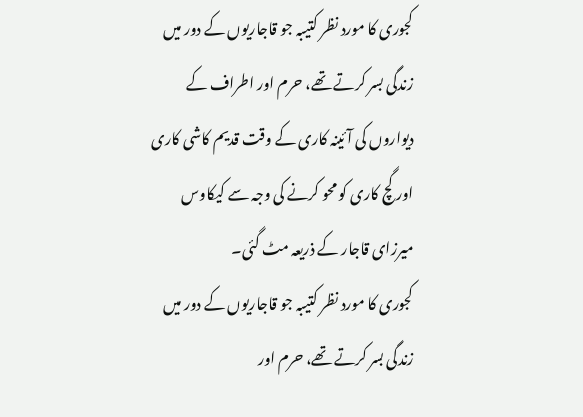کجوری کا مورد نظر کتیبہ جو قاجاریوں کے دور میں زندگی بسر کرتے تھے، حرم اور اطراف کے دیواروں کی آئینہ کاری کے وقت قدیم کاشی کاری اور گچ کاری کو محو کرنے کی وجہ سے کیکاوس میرزای قاجار کے ذریعہ مٹ گئی۔
کجوری کا مورد نظر کتیبہ جو قاجاریوں کے دور میں زندگی بسر کرتے تھے، حرم اور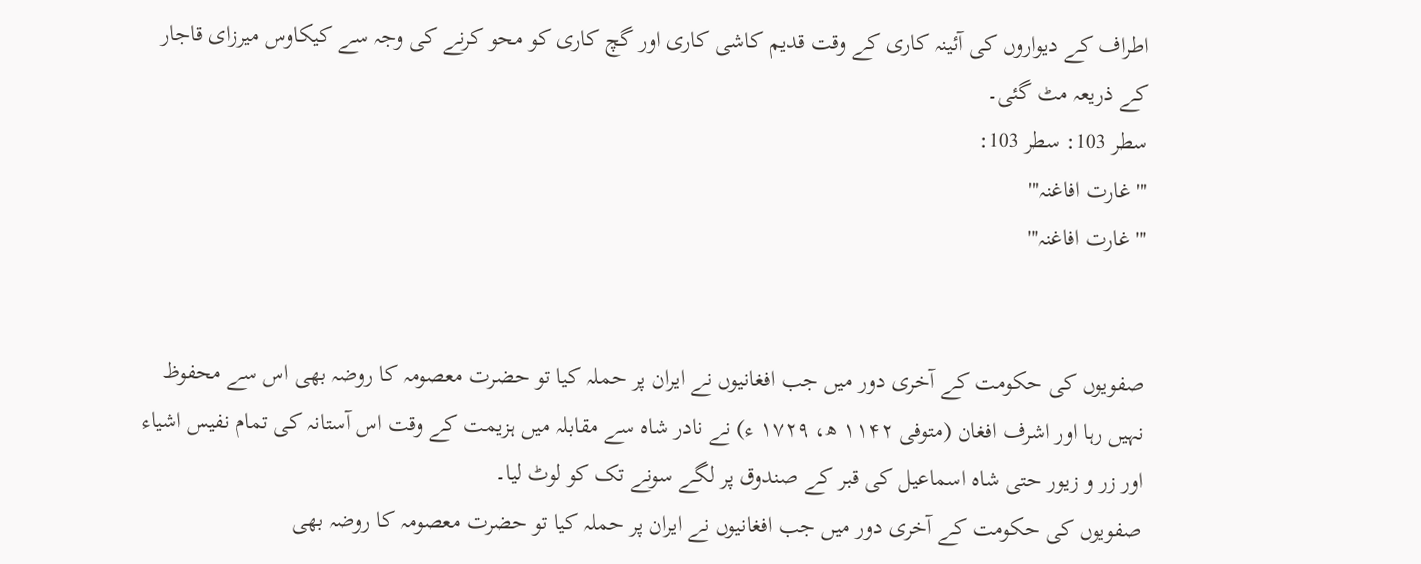اطراف کے دیواروں کی آئینہ کاری کے وقت قدیم کاشی کاری اور گچ کاری کو محو کرنے کی وجہ سے کیکاوس میرزای قاجار کے ذریعہ مٹ گئی۔
سطر 103: سطر 103:
'''غارت افاغنہ'''
'''غارت افاغنہ'''


صفویوں کی حکومت کے آخری دور میں جب افغانیوں نے ایران پر حملہ کیا تو حضرت معصومہ کا روضہ بھی اس سے محفوظ نہیں رہا اور اشرف افغان (متوفی ۱۱۴۲ ھ، ۱۷۲۹ ء) نے نادر شاہ سے مقابلہ میں ہزیمت کے وقت اس آستانہ کی تمام نفیس اشیاء اور زر و زیور حتی شاہ اسماعیل کی قبر کے صندوق پر لگے سونے تک کو لوٹ لیا۔
صفویوں کی حکومت کے آخری دور میں جب افغانیوں نے ایران پر حملہ کیا تو حضرت معصومہ کا روضہ بھی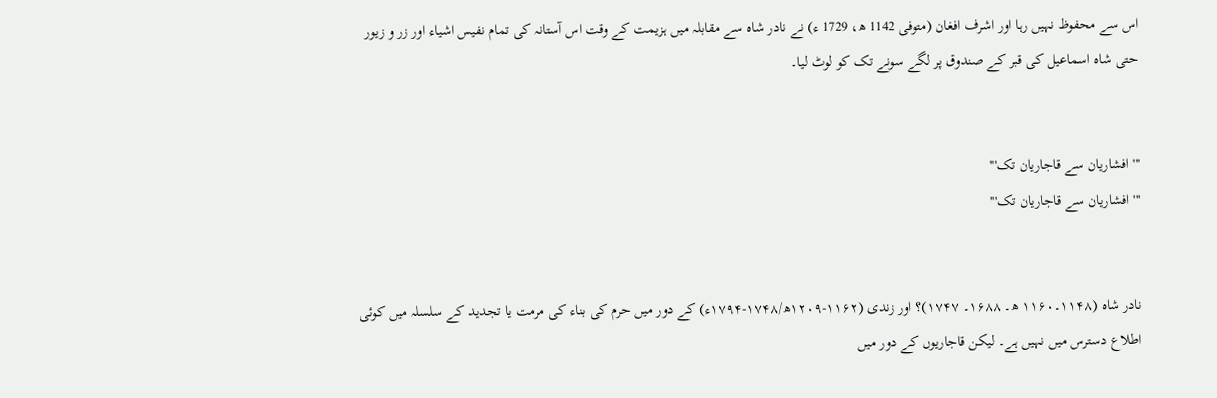اس سے محفوظ نہیں رہا اور اشرف افغان (متوفی 1142 ھ، 1729 ء) نے نادر شاہ سے مقابلہ میں ہزیمت کے وقت اس آستانہ کی تمام نفیس اشیاء اور زر و زیور حتی شاہ اسماعیل کی قبر کے صندوق پر لگے سونے تک کو لوٹ لیا۔


'''افشاریان سے قاجاریان تک'''
'''افشاریان سے قاجاریان تک'''


نادر شاہ (۱۱۴۸۔۱۱۶۰ ھ۔ ۱۶۸۸۔ ۱۷۴۷)؟ اور زندی (۱۱۶۲-۱۲۰۹ھ/۱۷۴۸-۱۷۹۴ء) کے دور میں حرم کی بناء کی مرمت یا تجدید کے سلسلہ میں کوئی اطلاع دسترس میں نہیں ہے۔ لیکن قاجاریوں کے دور میں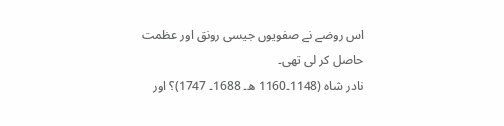اس روضے نے صفویوں جیسی رونق اور عظمت حاصل کر لی تھی۔
نادر شاہ (1148۔1160 ھ۔ 1688۔ 1747)؟ اور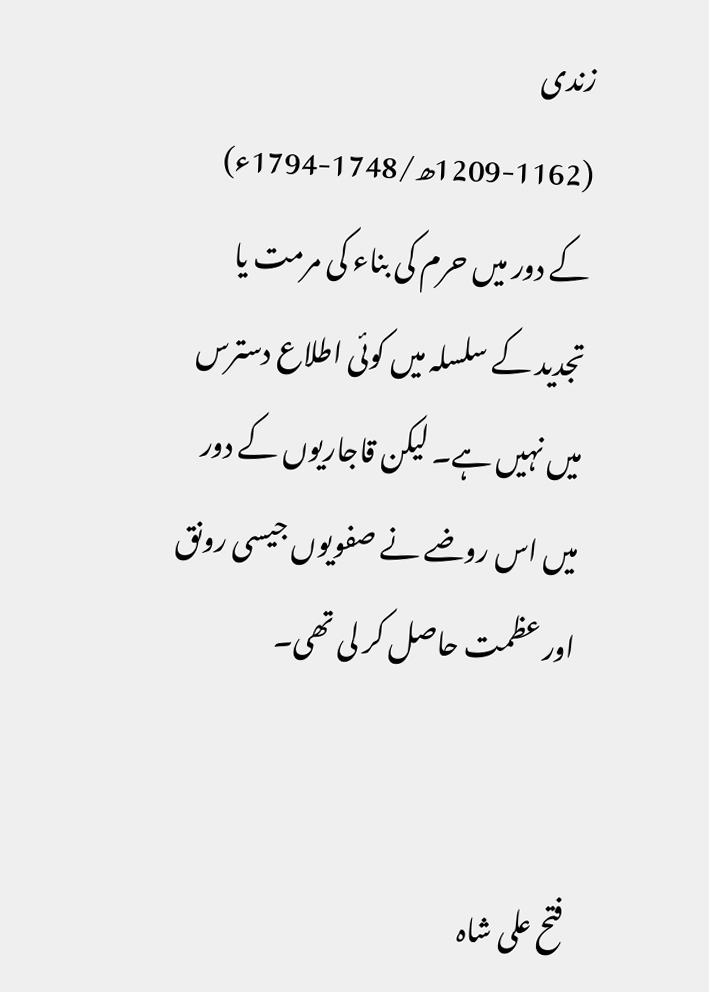زندی (1162-1209ھ/1748-1794ء) کے دور میں حرم کی بناء کی مرمت یا تجدید کے سلسلہ میں کوئی اطلاع دسترس میں نہیں ہے۔ لیکن قاجاریوں کے دور میں اس روضے نے صفویوں جیسی رونق اور عظمت حاصل کر لی تھی۔


فتح علی شاہ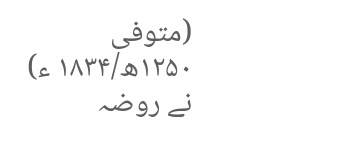(متوفی ۱۲۵۰ھ/۱۸۳۴ ء) نے روضہ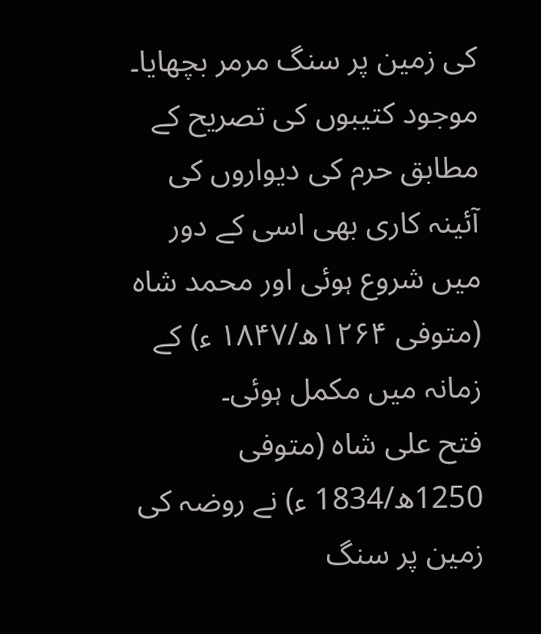کی زمین پر سنگ مرمر بچھایا۔ موجود کتیبوں کی تصریح کے مطابق حرم کی دیواروں کی آئینہ کاری بھی اسی کے دور میں شروع ہوئی اور محمد شاہ (متوفی ۱۲۶۴ھ/۱۸۴۷ ء) کے زمانہ میں مکمل ہوئی۔
فتح علی شاہ (متوفی 1250ھ/1834 ء) نے روضہ کی زمین پر سنگ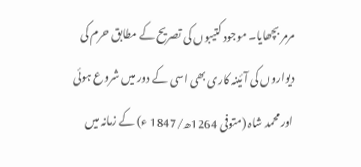مرمر بچھایا۔ موجود کتیبوں کی تصریح کے مطابق حرم کی دیواروں کی آئینہ کاری بھی اسی کے دور میں شروع ہوئی اور محمد شاہ (متوفی 1264ھ/1847 ء) کے زمانہ میں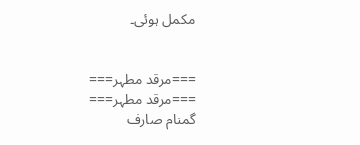مکمل ہوئی۔


===مرقد مطہر===
===مرقد مطہر===
گمنام صارف